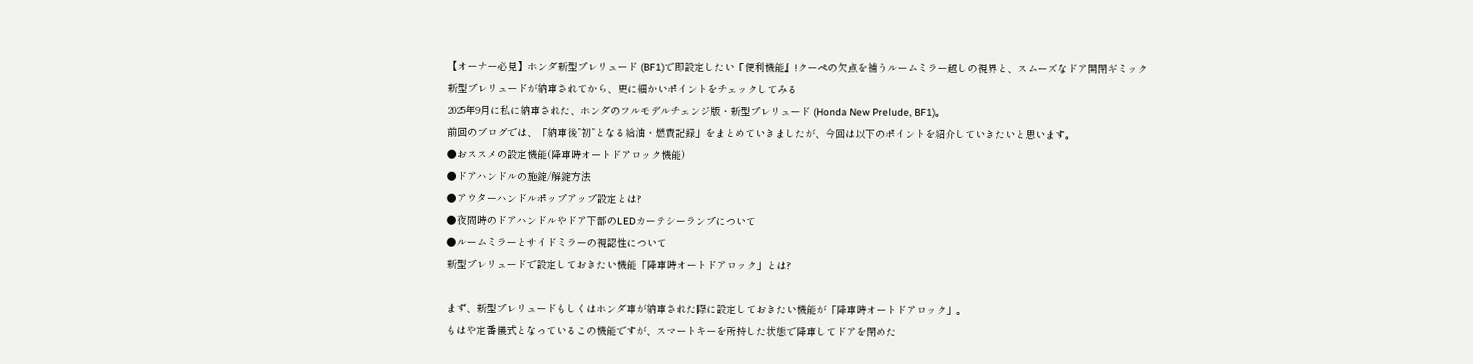【オーナー必見】ホンダ新型プレリュード (BF1)で即設定したい『便利機能』!クーペの欠点を補うルームミラー越しの視界と、スムーズなドア開閉ギミック
新型プレリュードが納車されてから、更に細かいポイントをチェックしてみる
2025年9月に私に納車された、ホンダのフルモデルチェンジ版・新型プレリュード (Honda New Prelude, BF1)。
前回のブログでは、「納車後”初”となる給油・燃費記録」をまとめていきましたが、今回は以下のポイントを紹介していきたいと思います。
●おススメの設定機能(降車時オートドアロック機能)
●ドアハンドルの施錠/解錠方法
●アウターハンドルポップアップ設定とは?
●夜間時のドアハンドルやドア下部のLEDカーテシーランプについて
●ルームミラーとサイドミラーの視認性について
新型プレリュードで設定しておきたい機能「降車時オートドアロック」とは?

まず、新型プレリュードもしくはホンダ車が納車された際に設定しておきたい機能が「降車時オートドアロック」。
もはや定番儀式となっているこの機能ですが、スマートキーを所持した状態で降車してドアを閉めた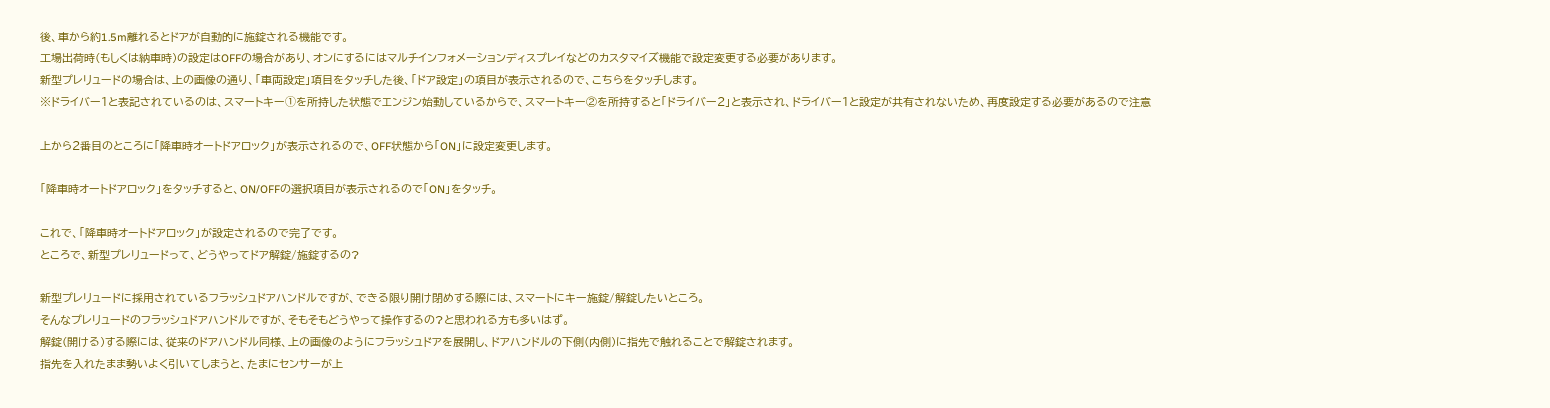後、車から約1.5m離れるとドアが自動的に施錠される機能です。
工場出荷時(もしくは納車時)の設定はOFFの場合があり、オンにするにはマルチインフォメーションディスプレイなどのカスタマイズ機能で設定変更する必要があります。
新型プレリュードの場合は、上の画像の通り、「車両設定」項目をタッチした後、「ドア設定」の項目が表示されるので、こちらをタッチします。
※ドライバー1と表記されているのは、スマートキー➀を所持した状態でエンジン始動しているからで、スマートキー②を所持すると「ドライバー2」と表示され、ドライバー1と設定が共有されないため、再度設定する必要があるので注意

上から2番目のところに「降車時オートドアロック」が表示されるので、OFF状態から「ON」に設定変更します。

「降車時オートドアロック」をタッチすると、ON/OFFの選択項目が表示されるので「ON」をタッチ。

これで、「降車時オートドアロック」が設定されるので完了です。
ところで、新型プレリュードって、どうやってドア解錠/施錠するの?

新型プレリュードに採用されているフラッシュドアハンドルですが、できる限り開け閉めする際には、スマートにキー施錠/解錠したいところ。
そんなプレリュードのフラッシュドアハンドルですが、そもそもどうやって操作するの?と思われる方も多いはず。
解錠(開ける)する際には、従来のドアハンドル同様、上の画像のようにフラッシュドアを展開し、ドアハンドルの下側(内側)に指先で触れることで解錠されます。
指先を入れたまま勢いよく引いてしまうと、たまにセンサーが上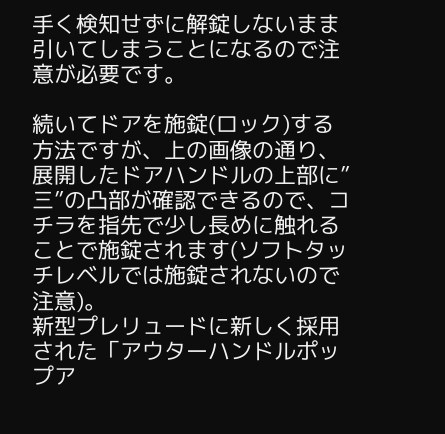手く検知せずに解錠しないまま引いてしまうことになるので注意が必要です。

続いてドアを施錠(ロック)する方法ですが、上の画像の通り、展開したドアハンドルの上部に”三”の凸部が確認できるので、コチラを指先で少し長めに触れることで施錠されます(ソフトタッチレベルでは施錠されないので注意)。
新型プレリュードに新しく採用された「アウターハンドルポップア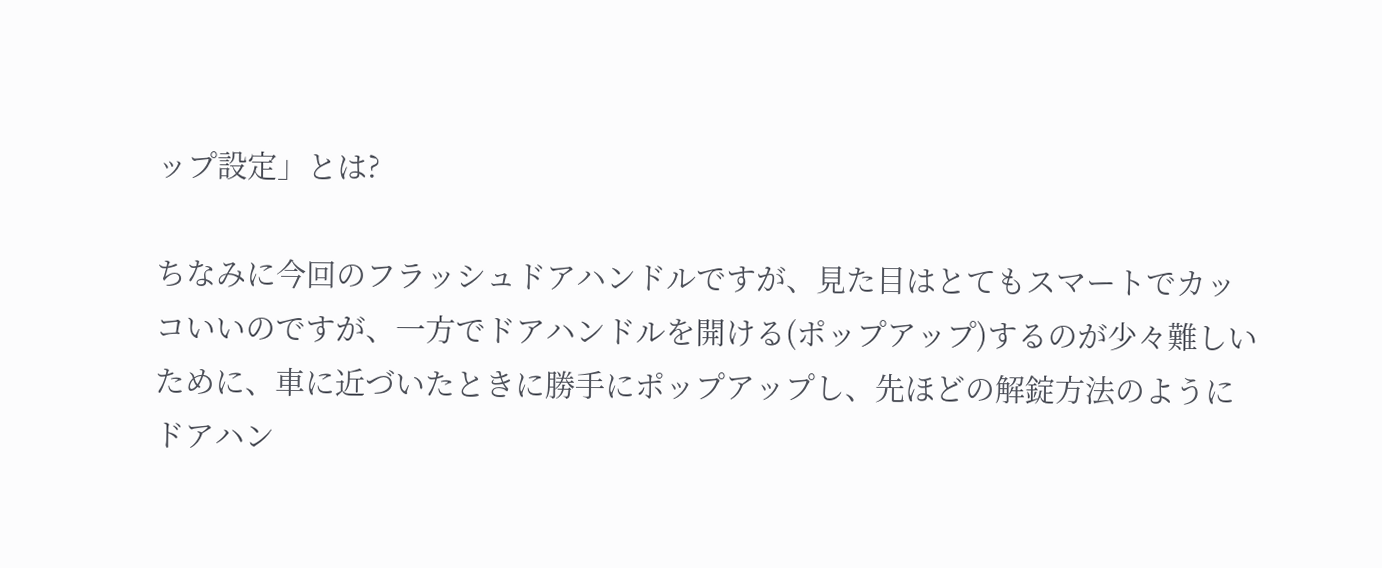ップ設定」とは?

ちなみに今回のフラッシュドアハンドルですが、見た目はとてもスマートでカッコいいのですが、一方でドアハンドルを開ける(ポップアップ)するのが少々難しいために、車に近づいたときに勝手にポップアップし、先ほどの解錠方法のようにドアハン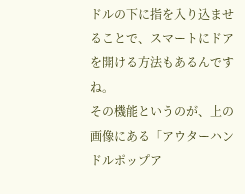ドルの下に指を入り込ませることで、スマートにドアを開ける方法もあるんですね。
その機能というのが、上の画像にある「アウターハンドルポップア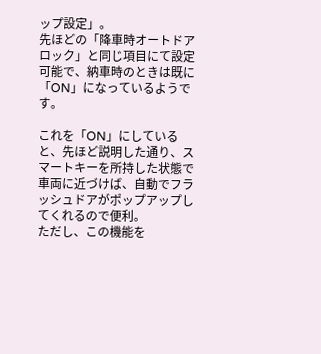ップ設定」。
先ほどの「降車時オートドアロック」と同じ項目にて設定可能で、納車時のときは既に「ON」になっているようです。

これを「ON」にしていると、先ほど説明した通り、スマートキーを所持した状態で車両に近づけば、自動でフラッシュドアがポップアップしてくれるので便利。
ただし、この機能を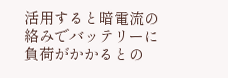活用すると暗電流の絡みでバッテリーに負荷がかかるとの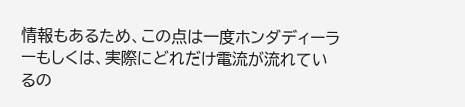情報もあるため、この点は一度ホンダディーラーもしくは、実際にどれだけ電流が流れているの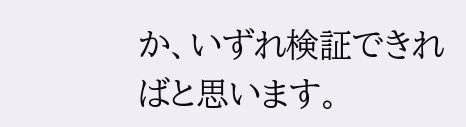か、いずれ検証できればと思います。